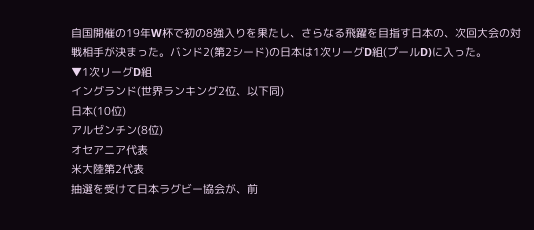自国開催の19年W杯で初の8強入りを果たし、さらなる飛躍を目指す日本の、次回大会の対戦相手が決まった。バンド2(第2シード)の日本は1次リーグD組(プールD)に入った。
▼1次リーグD組
イングランド(世界ランキング2位、以下同)
日本(10位)
アルゼンチン(8位)
オセアニア代表
米大陸第2代表
抽選を受けて日本ラグビー協会が、前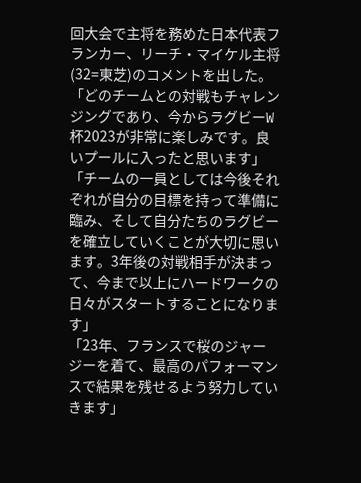回大会で主将を務めた日本代表フランカー、リーチ・マイケル主将(32=東芝)のコメントを出した。
「どのチームとの対戦もチャレンジングであり、今からラグビーW杯2023が非常に楽しみです。良いプールに入ったと思います」
「チームの一員としては今後それぞれが自分の目標を持って準備に臨み、そして自分たちのラグビーを確立していくことが大切に思います。3年後の対戦相手が決まって、今まで以上にハードワークの日々がスタートすることになります」
「23年、フランスで桜のジャージーを着て、最高のパフォーマンスで結果を残せるよう努力していきます」